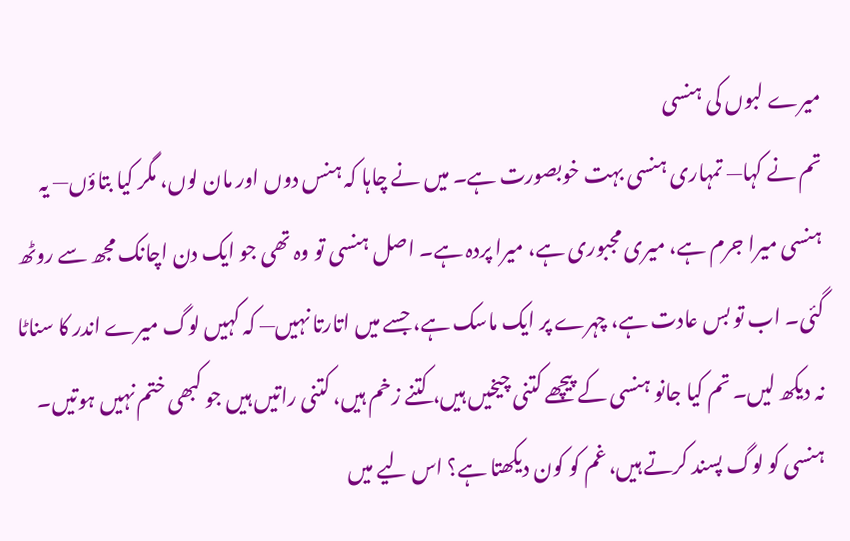میرے لبوں کی ہنسی
تم نے کہا— تمہاری ہنسی بہت خوبصورت ہے۔ میں نے چاہا کہ ہنس دوں اور مان لوں، مگر کیا بتاؤں— یہ ہنسی میرا جرم ہے، میری مجبوری ہے، میرا پردہ ہے۔ اصل ہنسی تو وہ تھی جو ایک دن اچانک مجھ سے روٹھ گئی۔ اب تو بس عادت ہے، چہرے پر ایک ماسک ہے، جسے میں اتارتا نہیں— کہ کہیں لوگ میرے اندر کا سناٹا نہ دیکھ لیں۔ تم کیا جانو ہنسی کے پیچھے کتنی چیخیں ہیں، کتنے زخم ہیں، کتنی راتیں ہیں جو کبھی ختم نہیں ہوتیں۔ ہنسی کو لوگ پسند کرتے ہیں، غم کو کون دیکھتا ہے؟ اس لیے میں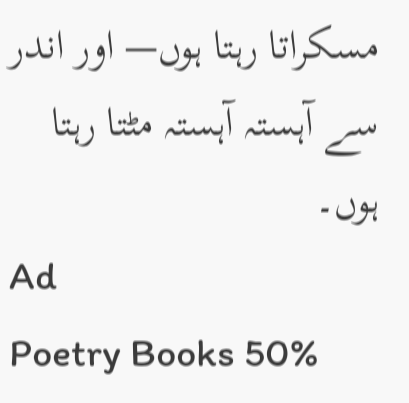مسکراتا رہتا ہوں— اور اندر سے آہستہ آہستہ مٹتا رہتا ہوں۔
Ad
Poetry Books 50%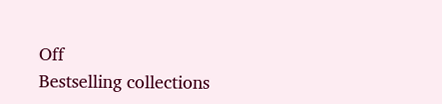Off
Bestselling collections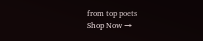from top poets
Shop Now →